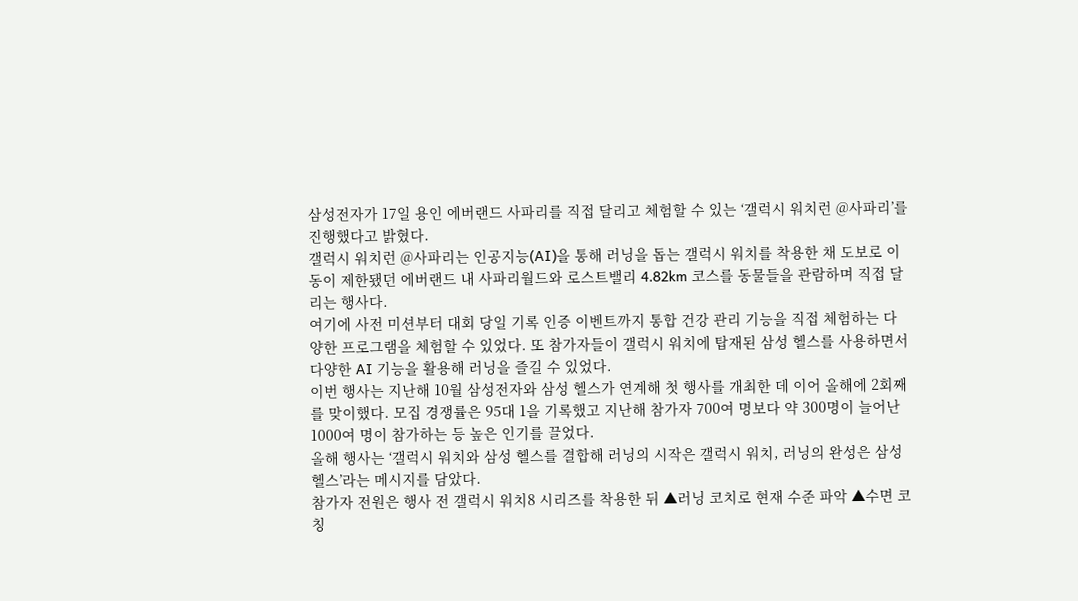삼성전자가 17일 용인 에버랜드 사파리를 직접 달리고 체험할 수 있는 ‘갤럭시 워치런 @사파리’를 진행했다고 밝혔다.
갤럭시 워치런 @사파리는 인공지능(AI)을 통해 러닝을 돕는 갤럭시 워치를 착용한 채 도보로 이동이 제한됐던 에버랜드 내 사파리월드와 로스트밸리 4.82km 코스를 동물들을 관람하며 직접 달리는 행사다.
여기에 사전 미션부터 대회 당일 기록 인증 이벤트까지 통합 건강 관리 기능을 직접 체험하는 다양한 프로그램을 체험할 수 있었다. 또 참가자들이 갤럭시 워치에 탑재된 삼성 헬스를 사용하면서 다양한 AI 기능을 활용해 러닝을 즐길 수 있었다.
이번 행사는 지난해 10월 삼성전자와 삼성 헬스가 연계해 첫 행사를 개최한 데 이어 올해에 2회째를 맞이했다. 모집 경쟁률은 95대 1을 기록했고 지난해 참가자 700여 명보다 약 300명이 늘어난 1000여 명이 참가하는 등 높은 인기를 끌었다.
올해 행사는 ‘갤럭시 워치와 삼성 헬스를 결합해 러닝의 시작은 갤럭시 워치, 러닝의 완성은 삼성 헬스’라는 메시지를 담았다.
참가자 전원은 행사 전 갤럭시 워치8 시리즈를 착용한 뒤 ▲러닝 코치로 현재 수준 파악 ▲수면 코칭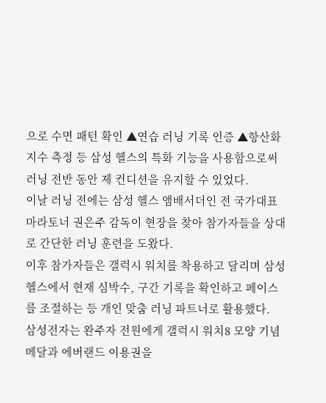으로 수면 패턴 확인 ▲연습 러닝 기록 인증 ▲항산화 지수 측정 등 삼성 헬스의 특화 기능을 사용함으로써 러닝 전반 동안 제 컨디션을 유지할 수 있었다.
이날 러닝 전에는 삼성 헬스 앰배서더인 전 국가대표 마라토너 권은주 감독이 현장을 찾아 참가자들을 상대로 간단한 러닝 훈련을 도왔다.
이후 참가자들은 갤럭시 워치를 착용하고 달리며 삼성 헬스에서 현재 심박수, 구간 기록을 확인하고 페이스를 조절하는 등 개인 맞춤 러닝 파트너로 활용했다.
삼성전자는 완주자 전원에게 갤럭시 워치8 모양 기념 메달과 에버랜드 이용권을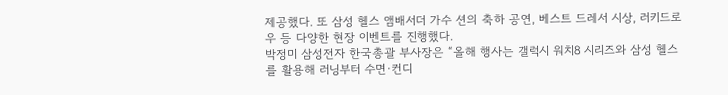제공했다. 또 삼성 헬스 앰배서더 가수 션의 축하 공연, 베스트 드레서 시상, 러키드로우 등 다양한 현장 이벤트를 진행했다.
박정미 삼성전자 한국총괄 부사장은 “올해 행사는 갤럭시 워치8 시리즈와 삼성 헬스를 활용해 러닝부터 수면·컨디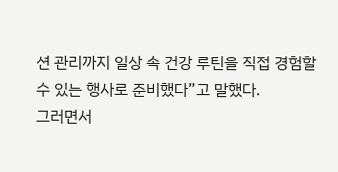션 관리까지 일상 속 건강 루틴을 직접 경험할 수 있는 행사로 준비했다”고 말했다.
그러면서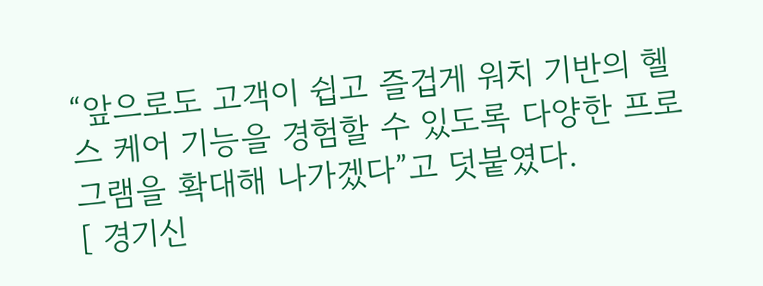“앞으로도 고객이 쉽고 즐겁게 워치 기반의 헬스 케어 기능을 경험할 수 있도록 다양한 프로그램을 확대해 나가겠다”고 덧붙였다.
[ 경기신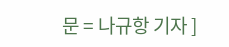문 = 나규항 기자 ]